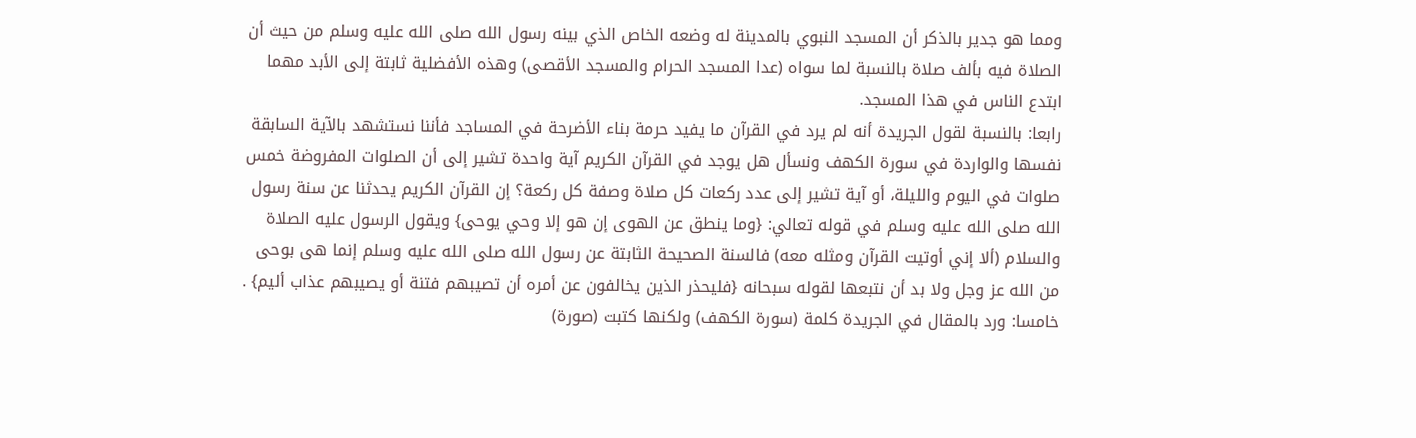ومما هو جدير بالذكر أن المسجد النبوي بالمدينة له وضعه الخاص الذي بينه رسول الله صلى الله عليه وسلم من حيث أن الصلاة فيه بألف صلاة بالنسبة لما سواه (عدا المسجد الحرام والمسجد الأقصى) وهذه الأفضلية ثابتة إلى الأبد مهما ابتدع الناس في هذا المسجد.
رابعا: بالنسبة لقول الجريدة أنه لم يرد في القرآن ما يفيد حرمة بناء الأضرحة في المساجد فأننا نستشهد بالآية السابقة نفسها والواردة في سورة الكهف ونسأل هل يوجد في القرآن الكريم آية واحدة تشير إلى أن الصلوات المفروضة خمس صلوات في اليوم والليلة، أو آية تشير إلى عدد ركعات كل صلاة وصفة كل ركعة؟ إن القرآن الكريم يحدثنا عن سنة رسول الله صلى الله عليه وسلم في قوله تعالي: {وما ينطق عن الهوى إن هو إلا وحي يوحى} ويقول الرسول عليه الصلاة والسلام (ألا إني أوتيت القرآن ومثله معه) فالسنة الصحيحة الثابتة عن رسول الله صلى الله عليه وسلم إنما هى بوحى من الله عز وجل ولا بد أن نتبعها لقوله سبحانه {فليحذر الذين يخالفون عن أمره أن تصيبهم فتنة أو يصيبهم عذاب أليم} .
خامسا: ورد بالمقال في الجريدة كلمة (سورة الكهف) ولكنها كتبت (صورة)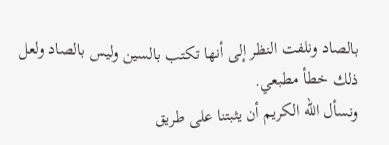بالصاد ونلفت النظر إلى أنها تكتب بالسين وليس بالصاد ولعل ذلك خطأ مطبعي.
ونسأل الله الكريم أن يثبتنا على طريق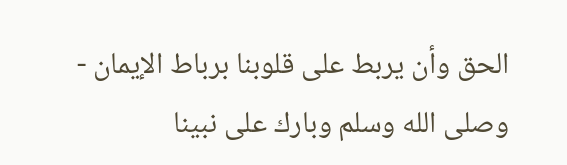الحق وأن يربط على قلوبنا برباط الإيمان - وصلى الله وسلم وبارك على نبينا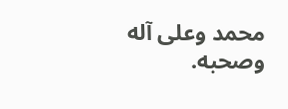محمد وعلى آله وصحبه.